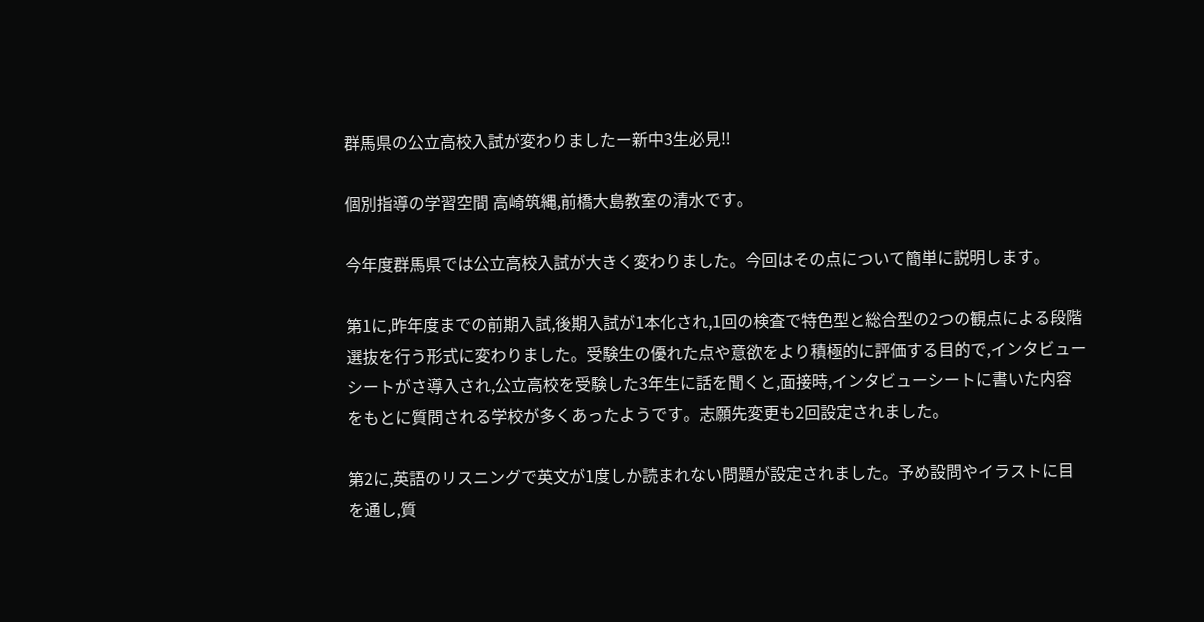群馬県の公立高校入試が変わりましたー新中3生必見‼

個別指導の学習空間 高崎筑縄,前橋大島教室の清水です。

今年度群馬県では公立高校入試が大きく変わりました。今回はその点について簡単に説明します。

第1に,昨年度までの前期入試,後期入試が1本化され,1回の検査で特色型と総合型の2つの観点による段階選抜を行う形式に変わりました。受験生の優れた点や意欲をより積極的に評価する目的で,インタビューシートがさ導入され,公立高校を受験した3年生に話を聞くと,面接時,インタビューシートに書いた内容をもとに質問される学校が多くあったようです。志願先変更も2回設定されました。

第2に,英語のリスニングで英文が1度しか読まれない問題が設定されました。予め設問やイラストに目を通し,質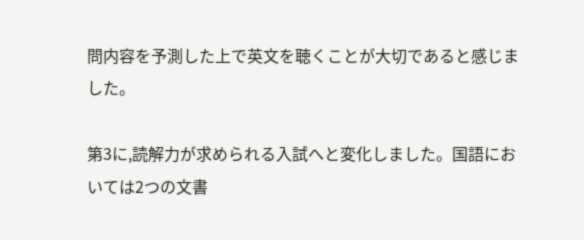問内容を予測した上で英文を聴くことが大切であると感じました。

第3に,読解力が求められる入試へと変化しました。国語においては2つの文書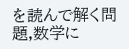を読んで解く問題,数学に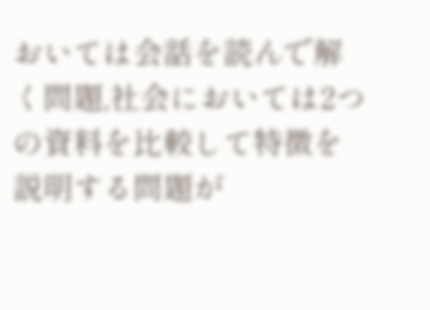おいては会話を読んで解く問題,社会においては2つの資料を比較して特徴を説明する問題が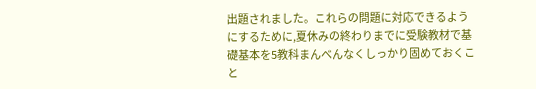出題されました。これらの問題に対応できるようにするために,夏休みの終わりまでに受験教材で基礎基本を5教科まんべんなくしっかり固めておくこと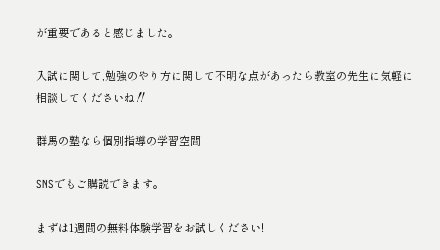が重要であると感じました。

入試に関して,勉強のやり方に関して不明な点があったら教室の先生に気軽に相談してくださいね‼

群馬の塾なら個別指導の学習空間

SNSでもご購読できます。

まずは1週間の無料体験学習をお試しください!